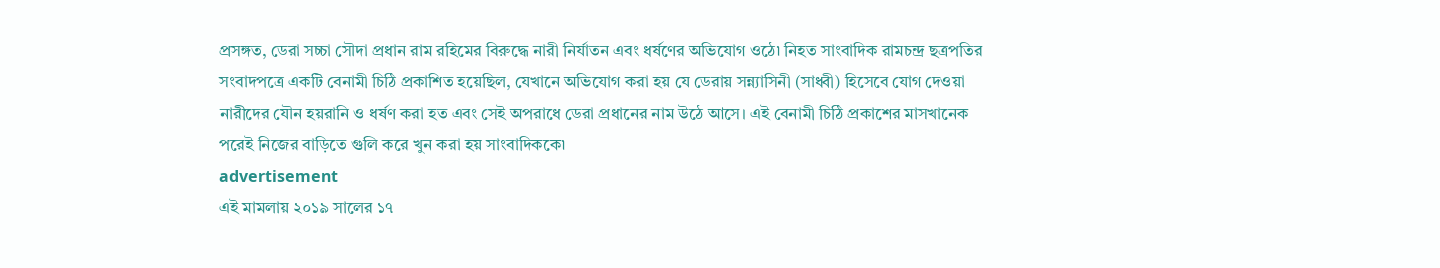প্রসঙ্গত, ডেরা সচ্চা সৌদা প্রধান রাম রহিমের বিরুদ্ধে নারী নির্যাতন এবং ধর্ষণের অভিযোগ ওঠে৷ নিহত সাংবাদিক রামচন্দ্র ছত্রপতির সংবাদপত্রে একটি বেনামী চিঠি প্রকাশিত হয়েছিল, যেখানে অভিযোগ করা হয় যে ডেরায় সন্ন্যাসিনী (সাধ্বী) হিসেবে যোগ দেওয়া নারীদের যৌন হয়রানি ও ধর্ষণ করা হত এবং সেই অপরাধে ডেরা প্রধানের নাম উঠে আসে। এই বেনামী চিঠি প্রকাশের মাসখানেক পরেই নিজের বাড়িতে গুলি করে খুন করা হয় সাংবাদিককে৷
advertisement
এই মামলায় ২০১৯ সালের ১৭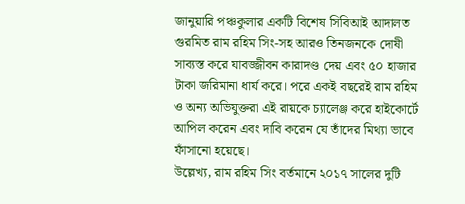জানুয়ারি পঞ্চকুলার একটি বিশেষ সিবিআই আদালত গুরমিত রাম রহিম সিং-সহ আরও তিনজনকে দোষী সাব্যস্ত করে যাবজ্জীবন কারাদণ্ড দেয় এবং ৫০ হাজার টাকা জরিমানা ধার্য করে। পরে একই বছরেই রাম রহিম ও অন্য অভিযুক্তরা এই রায়কে চ্যালেঞ্জ করে হাইকোর্টে আপিল করেন এবং দাবি করেন যে তাঁদের মিথ্যা ভাবে ফাঁসানো হয়েছে।
উল্লেখ্য, রাম রহিম সিং বর্তমানে ২০১৭ সালের দুটি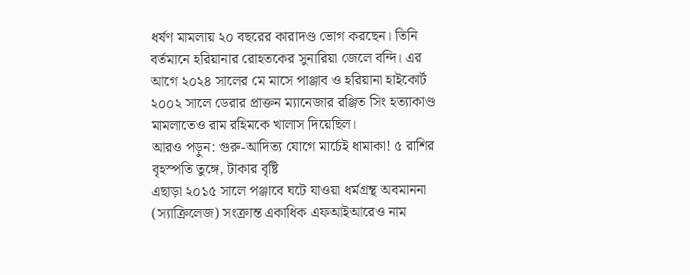ধর্ষণ মামলায় ২০ বছরের কারাদণ্ড ভোগ করছেন। তিনি বর্তমানে হরিয়ানার রোহতকের সুনারিয়া জেলে বন্দি। এর আগে ২০২৪ সালের মে মাসে পাঞ্জাব ও হরিয়ানা হাইকোর্ট ২০০২ সালে ডেরার প্রাক্তন ম্যানেজার রঞ্জিত সিং হত্যাকাণ্ড মামলাতেও রাম রহিমকে খালাস দিয়েছিল।
আরও পড়ুন: গুরু-আদিত্য যোগে মার্চেই ধামাকা! ৫ রাশির বৃহস্পতি তুঙ্গে, টাকার বৃষ্টি
এছাড়া ২০১৫ সালে পঞ্জাবে ঘটে যাওয়া ধর্মগ্রন্থ অবমাননা (স্যাক্রিলেজ) সংক্রান্ত একাধিক এফআইআরেও নাম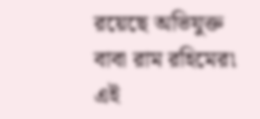রয়েছে অভিযুক্ত বাবা রাম রহিমের৷ এই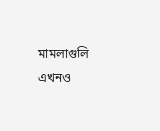মামলাগুলি এখনও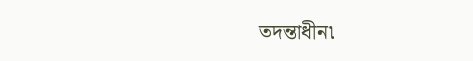তদন্তাধীন৷